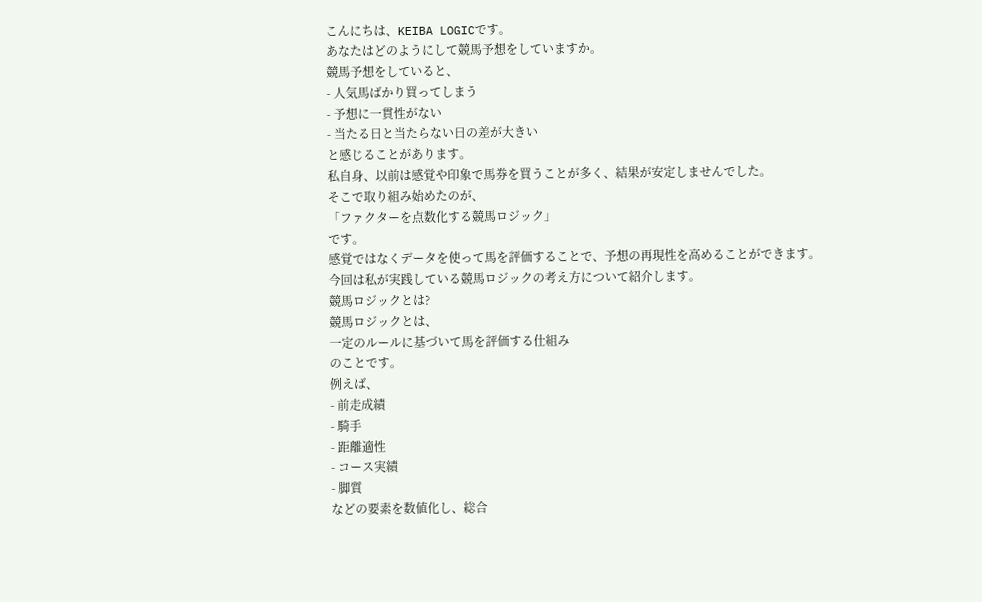こんにちは、KEIBA LOGICです。
あなたはどのようにして競馬予想をしていますか。
競馬予想をしていると、
- 人気馬ばかり買ってしまう
- 予想に一貫性がない
- 当たる日と当たらない日の差が大きい
と感じることがあります。
私自身、以前は感覚や印象で馬券を買うことが多く、結果が安定しませんでした。
そこで取り組み始めたのが、
「ファクターを点数化する競馬ロジック」
です。
感覚ではなくデータを使って馬を評価することで、予想の再現性を高めることができます。
今回は私が実践している競馬ロジックの考え方について紹介します。
競馬ロジックとは?
競馬ロジックとは、
一定のルールに基づいて馬を評価する仕組み
のことです。
例えば、
- 前走成績
- 騎手
- 距離適性
- コース実績
- 脚質
などの要素を数値化し、総合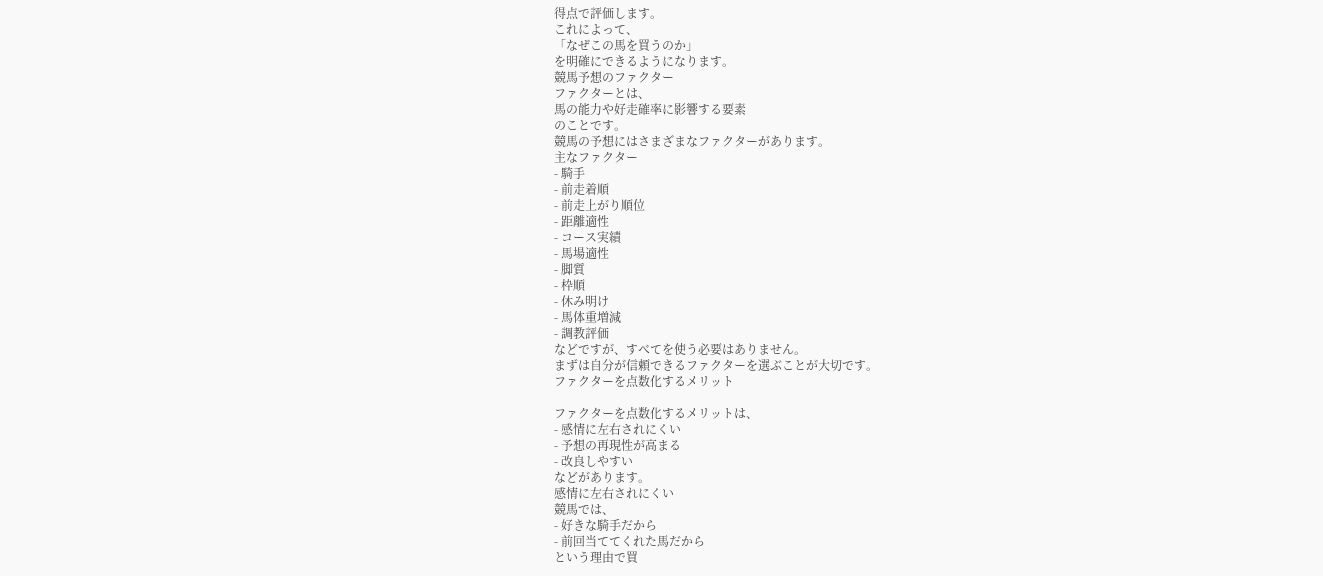得点で評価します。
これによって、
「なぜこの馬を買うのか」
を明確にできるようになります。
競馬予想のファクター
ファクターとは、
馬の能力や好走確率に影響する要素
のことです。
競馬の予想にはさまざまなファクターがあります。
主なファクター
- 騎手
- 前走着順
- 前走上がり順位
- 距離適性
- コース実績
- 馬場適性
- 脚質
- 枠順
- 休み明け
- 馬体重増減
- 調教評価
などですが、すべてを使う必要はありません。
まずは自分が信頼できるファクターを選ぶことが大切です。
ファクターを点数化するメリット

ファクターを点数化するメリットは、
- 感情に左右されにくい
- 予想の再現性が高まる
- 改良しやすい
などがあります。
感情に左右されにくい
競馬では、
- 好きな騎手だから
- 前回当ててくれた馬だから
という理由で買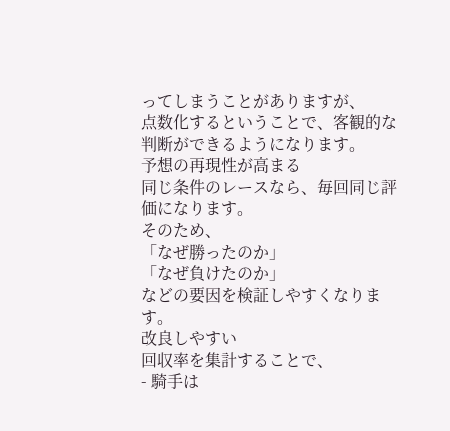ってしまうことがありますが、
点数化するということで、客観的な判断ができるようになります。
予想の再現性が高まる
同じ条件のレースなら、毎回同じ評価になります。
そのため、
「なぜ勝ったのか」
「なぜ負けたのか」
などの要因を検証しやすくなります。
改良しやすい
回収率を集計することで、
- 騎手は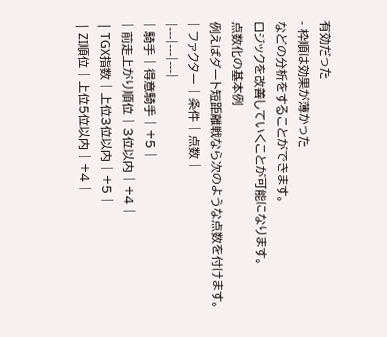有効だった
- 枠順は効果が薄かった
などの分析をすることができます。
ロジックを改善していくことが可能になります。
点数化の基本例
例えばダート短距離戦なら次のような点数を付けます。
| ファクター | 条件 | 点数 |
|---|---|---|
| 騎手 | 得意騎手 | +5 |
| 前走上がり順位 | 3位以内 | +4 |
| TGX指数 | 上位3位以内 | +5 |
| ZI順位 | 上位5位以内 | +4 |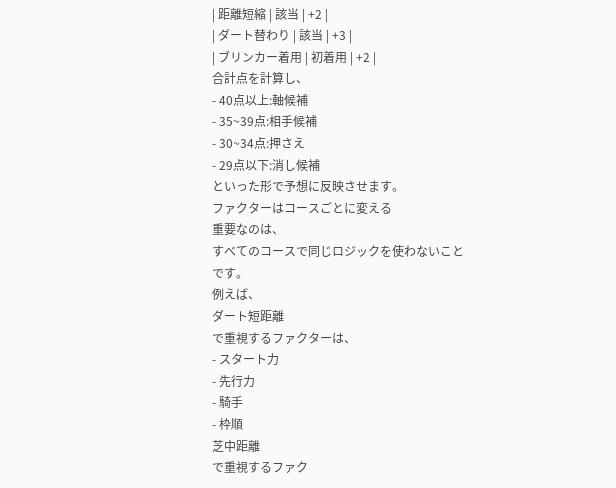| 距離短縮 | 該当 | +2 |
| ダート替わり | 該当 | +3 |
| ブリンカー着用 | 初着用 | +2 |
合計点を計算し、
- 40点以上:軸候補
- 35~39点:相手候補
- 30~34点:押さえ
- 29点以下:消し候補
といった形で予想に反映させます。
ファクターはコースごとに変える
重要なのは、
すべてのコースで同じロジックを使わないこと
です。
例えば、
ダート短距離
で重視するファクターは、
- スタート力
- 先行力
- 騎手
- 枠順
芝中距離
で重視するファク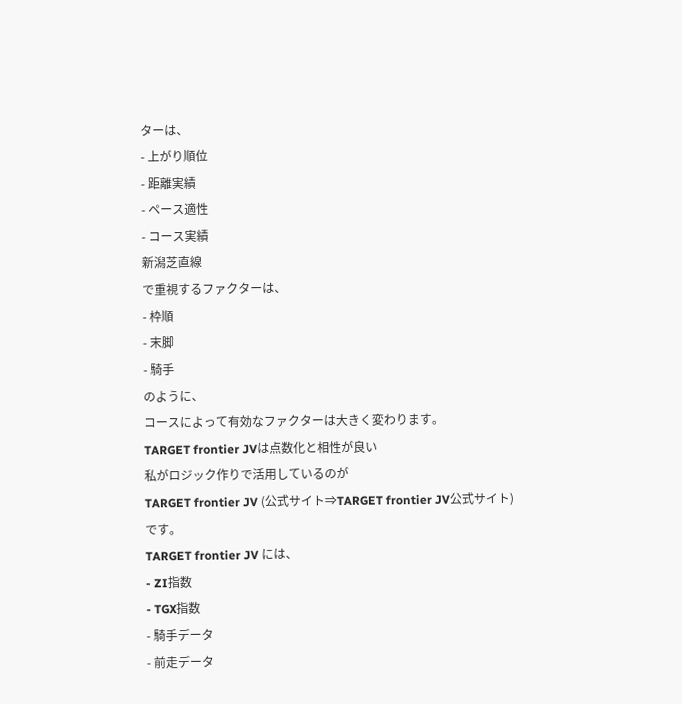ターは、
- 上がり順位
- 距離実績
- ペース適性
- コース実績
新潟芝直線
で重視するファクターは、
- 枠順
- 末脚
- 騎手
のように、
コースによって有効なファクターは大きく変わります。
TARGET frontier JVは点数化と相性が良い
私がロジック作りで活用しているのが
TARGET frontier JV (公式サイト⇒TARGET frontier JV公式サイト)
です。
TARGET frontier JV には、
- ZI指数
- TGX指数
- 騎手データ
- 前走データ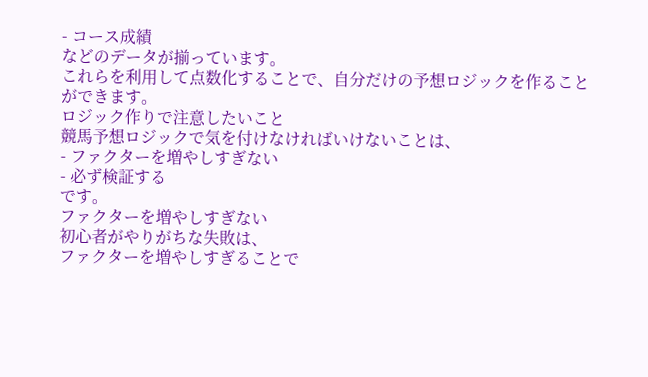- コース成績
などのデータが揃っています。
これらを利用して点数化することで、自分だけの予想ロジックを作ることができます。
ロジック作りで注意したいこと
競馬予想ロジックで気を付けなければいけないことは、
- ファクターを増やしすぎない
- 必ず検証する
です。
ファクターを増やしすぎない
初心者がやりがちな失敗は、
ファクターを増やしすぎることで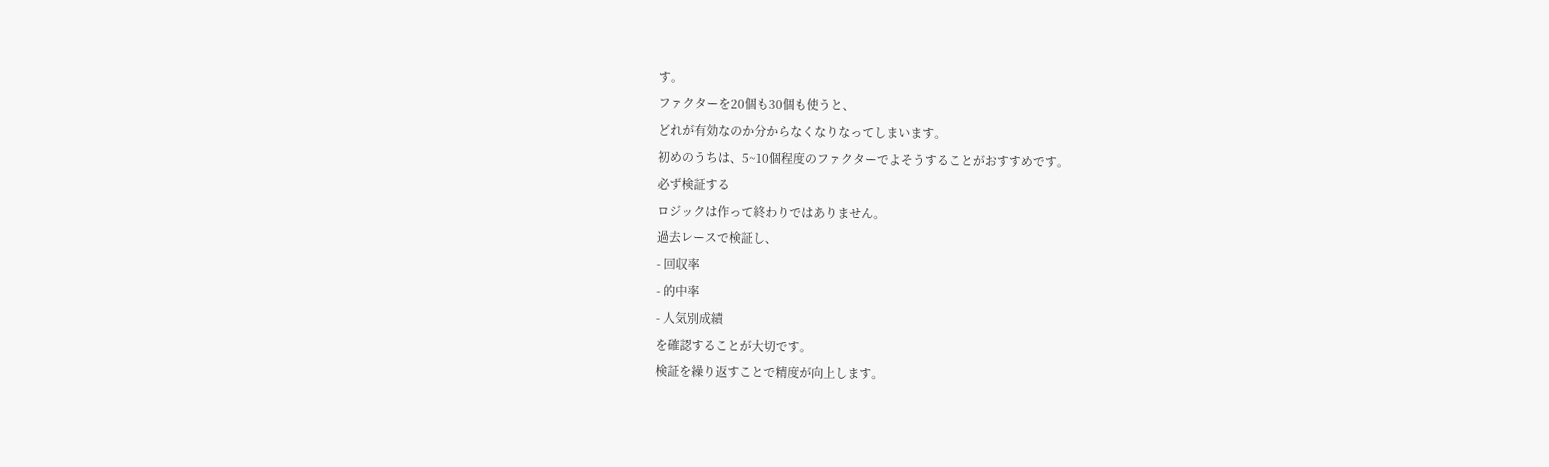す。
ファクターを20個も30個も使うと、
どれが有効なのか分からなくなりなってしまいます。
初めのうちは、5~10個程度のファクターでよそうすることがおすすめです。
必ず検証する
ロジックは作って終わりではありません。
過去レースで検証し、
- 回収率
- 的中率
- 人気別成績
を確認することが大切です。
検証を繰り返すことで精度が向上します。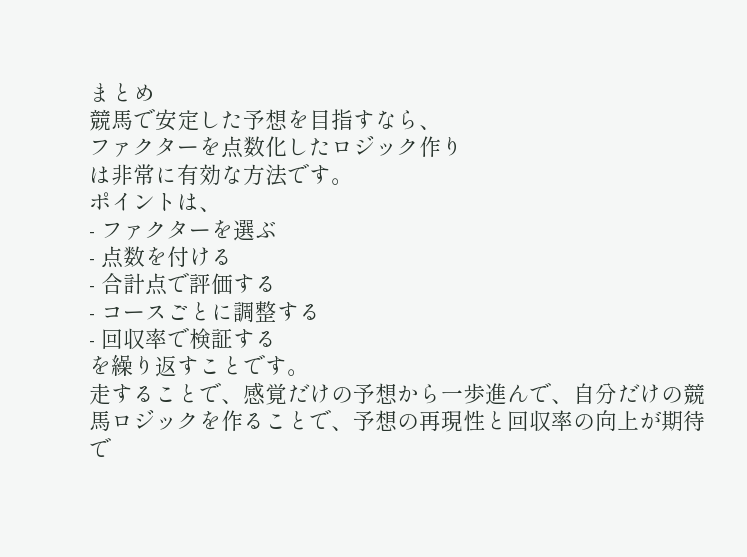まとめ
競馬で安定した予想を目指すなら、
ファクターを点数化したロジック作り
は非常に有効な方法です。
ポイントは、
- ファクターを選ぶ
- 点数を付ける
- 合計点で評価する
- コースごとに調整する
- 回収率で検証する
を繰り返すことです。
走することで、感覚だけの予想から一歩進んで、自分だけの競馬ロジックを作ることで、予想の再現性と回収率の向上が期待で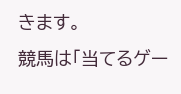きます。
競馬は「当てるゲー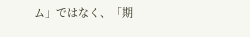ム」ではなく、「期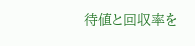待値と回収率を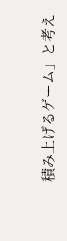積み上げるゲーム」と考え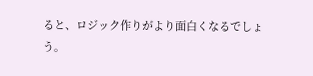ると、ロジック作りがより面白くなるでしょう。